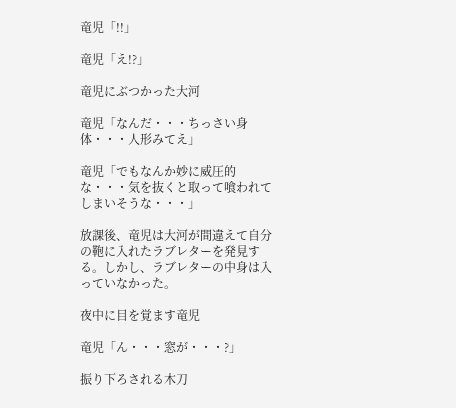竜児「!!」

竜児「え!?」

竜児にぶつかった大河

竜児「なんだ・・・ちっさい身体・・・人形みてえ」

竜児「でもなんか妙に威圧的な・・・気を抜くと取って喰われてしまいそうな・・・」

放課後、竜児は大河が間違えて自分の鞄に入れたラブレターを発見する。しかし、ラブレターの中身は入っていなかった。

夜中に目を覚ます竜児

竜児「ん・・・窓が・・・?」

振り下ろされる木刀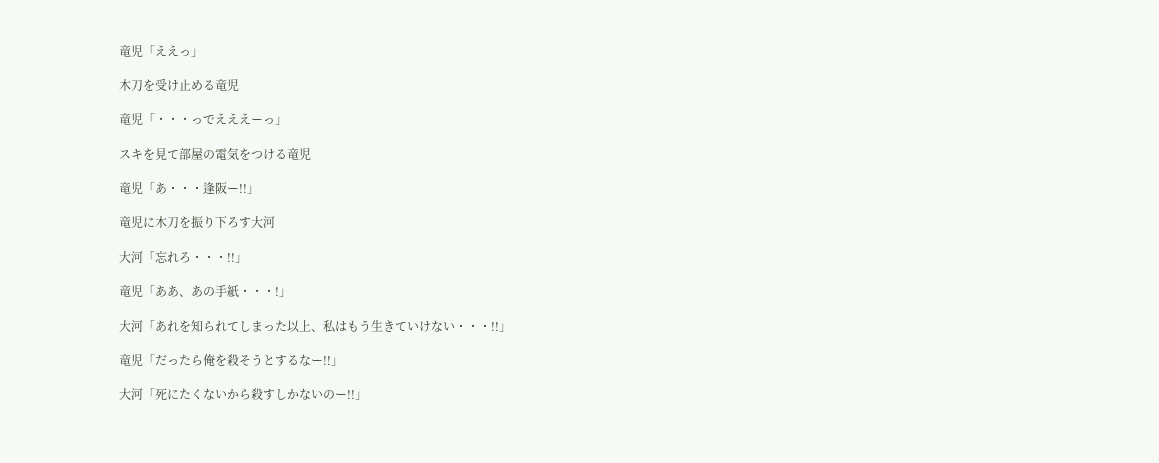竜児「ええっ」

木刀を受け止める竜児

竜児「・・・っでえええーっ」

スキを見て部屋の電気をつける竜児

竜児「あ・・・逢阪ー!!」

竜児に木刀を振り下ろす大河

大河「忘れろ・・・!!」

竜児「ああ、あの手紙・・・!」

大河「あれを知られてしまった以上、私はもう生きていけない・・・!!」

竜児「だったら俺を殺そうとするなー!!」

大河「死にたくないから殺すしかないのー!!」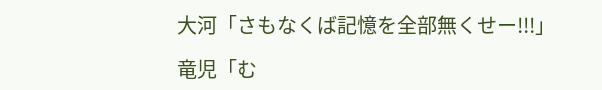大河「さもなくば記憶を全部無くせー!!!」

竜児「む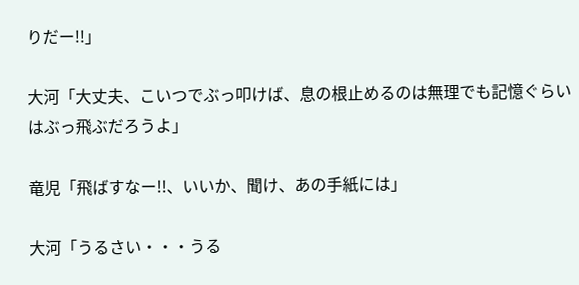りだー!!」

大河「大丈夫、こいつでぶっ叩けば、息の根止めるのは無理でも記憶ぐらいはぶっ飛ぶだろうよ」

竜児「飛ばすなー!!、いいか、聞け、あの手紙には」

大河「うるさい・・・うる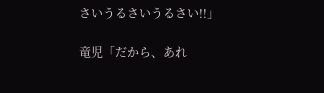さいうるさいうるさい!!」

竜児「だから、あれ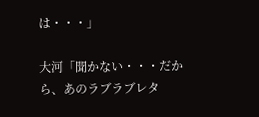は・・・」

大河「聞かない・・・だから、あのラブラブレタ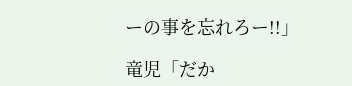ーの事を忘れろー!!」

竜児「だか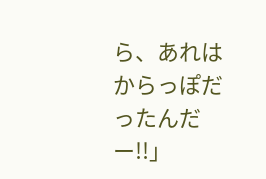ら、あれはからっぽだったんだー!!」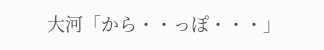大河「から・・っぽ・・・」